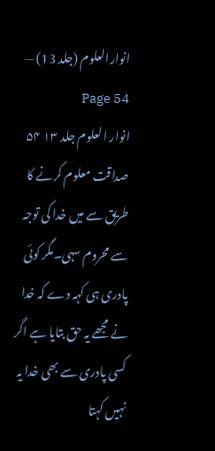انوارالعلوم (جلد 13) — Page 54
انوار العلوم جلد ۱۳ ۵۴ صداقت معلوم کرنے کا طریق سے میں خدا کی توجہ سے محروم سہی۔مگر کوئی پادری ہی کہہ دے کہ خدا نے مجھے یہ حق بتایا ہے اگر کسی پادری سے بھی خدا یہ نہیں کہتا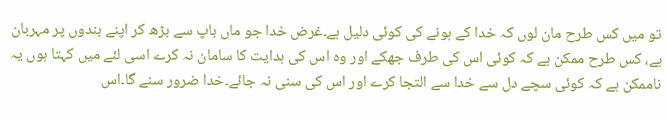تو میں کس طرح مان لوں کہ خدا کے ہونے کی کوئی دلیل ہے۔غرض خدا جو ماں باپ سے بڑھ کر اپنے بندوں پر مہربان ہے، کس طرح ممکن ہے کہ کوئی اس کی طرف جھکے اور وہ اس کی ہدایت کا سامان نہ کرے اسی لئے میں کہتا ہوں یہ ناممکن ہے کہ کوئی سچے دل سے خدا سے التجا کرے اور اس کی سنی نہ جائے۔خدا ضرور سنے گا۔اس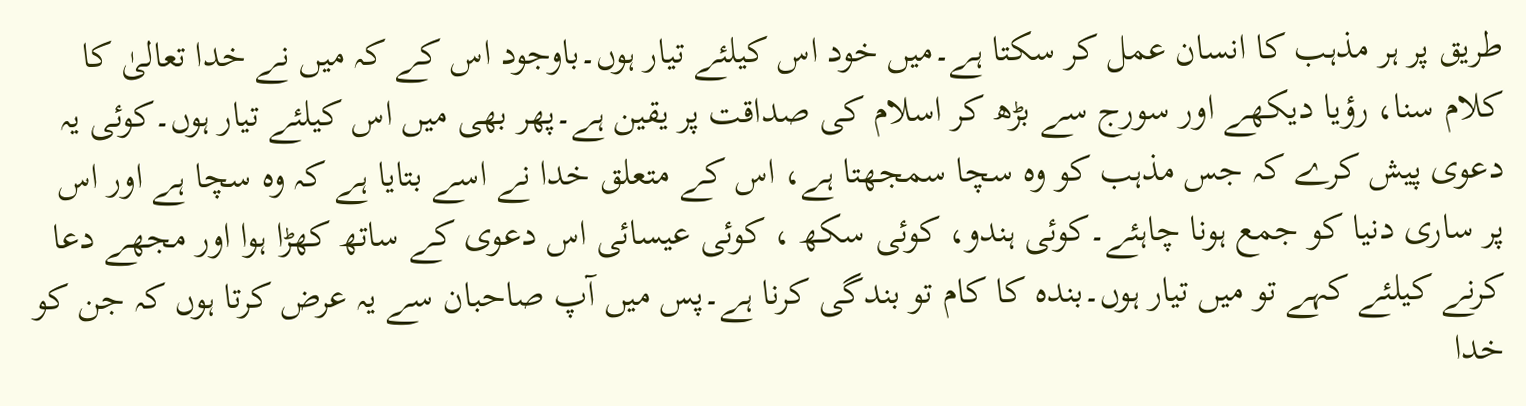طریق پر ہر مذہب کا انسان عمل کر سکتا ہے۔میں خود اس کیلئے تیار ہوں۔باوجود اس کے کہ میں نے خدا تعالیٰ کا کلام سنا، رؤیا دیکھے اور سورج سے بڑھ کر اسلام کی صداقت پر یقین ہے۔پھر بھی میں اس کیلئے تیار ہوں۔کوئی یہ دعوی پیش کرے کہ جس مذہب کو وہ سچا سمجھتا ہے، اس کے متعلق خدا نے اسے بتایا ہے کہ وہ سچا ہے اور اس پر ساری دنیا کو جمع ہونا چاہئے۔کوئی ہندو، کوئی سکھ ، کوئی عیسائی اس دعوی کے ساتھ کھڑا ہوا اور مجھے دعا کرنے کیلئے کہے تو میں تیار ہوں۔بندہ کا کام تو بندگی کرنا ہے۔پس میں آپ صاحبان سے یہ عرض کرتا ہوں کہ جن کو خدا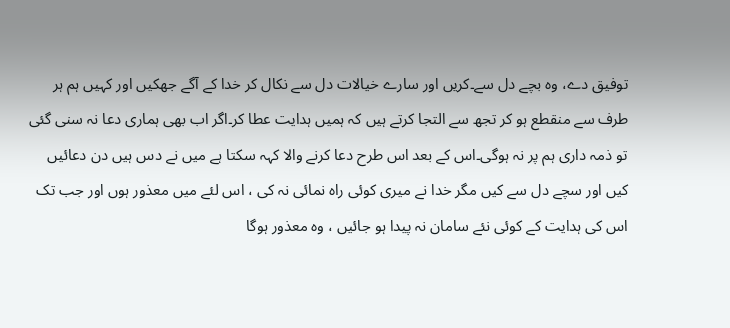توفیق دے، وہ بچے دل سے۔کریں اور سارے خیالات دل سے نکال کر خدا کے آگے جھکیں اور کہیں ہم ہر طرف سے منقطع ہو کر تجھ سے التجا کرتے ہیں کہ ہمیں ہدایت عطا کر۔اگر اب بھی ہماری دعا نہ سنی گئی تو ذمہ داری ہم پر نہ ہوگی۔اس کے بعد اس طرح دعا کرنے والا کہہ سکتا ہے میں نے دس ہیں دن دعائیں کیں اور سچے دل سے کیں مگر خدا نے میری کوئی راہ نمائی نہ کی ، اس لئے میں معذور ہوں اور جب تک اس کی ہدایت کے کوئی نئے سامان نہ پیدا ہو جائیں ، وہ معذور ہوگا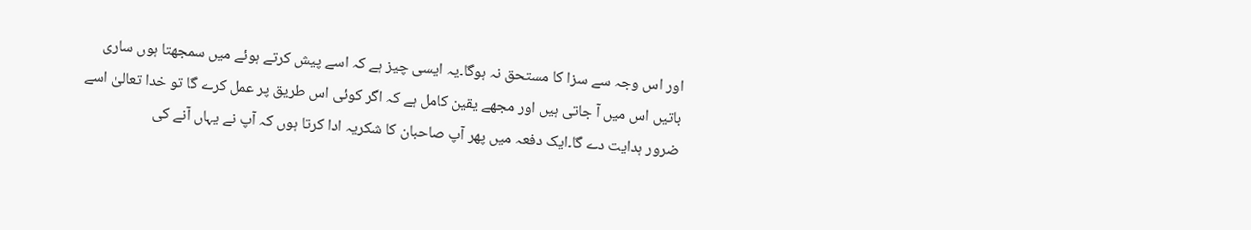اور اس وجہ سے سزا کا مستحق نہ ہوگا۔یہ ایسی چیز ہے کہ اسے پیش کرتے ہوئے میں سمجھتا ہوں ساری باتیں اس میں آ جاتی ہیں اور مجھے یقین کامل ہے کہ اگر کوئی اس طریق پر عمل کرے گا تو خدا تعالیٰ اسے ضرور ہدایت دے گا۔ایک دفعہ میں پھر آپ صاحبان کا شکریہ ادا کرتا ہوں کہ آپ نے یہاں آنے کی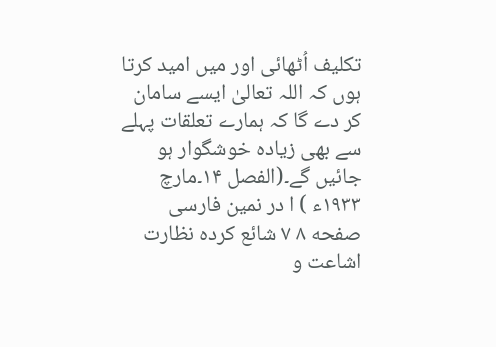تکلیف اُٹھائی اور میں امید کرتا ہوں کہ اللہ تعالیٰ ایسے سامان کر دے گا کہ ہمارے تعلقات پہلے سے بھی زیادہ خوشگوار ہو جائیں گے۔(الفصل ۱۴۔مارچ ۱۹۳۳ء ) ا در نمین فارسی صفحه ۸ ۷ شائع کردہ نظارت اشاعت و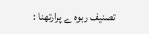تصنیف ربوه ے پرارتھنا :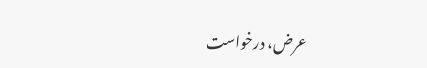عرض، درخواست